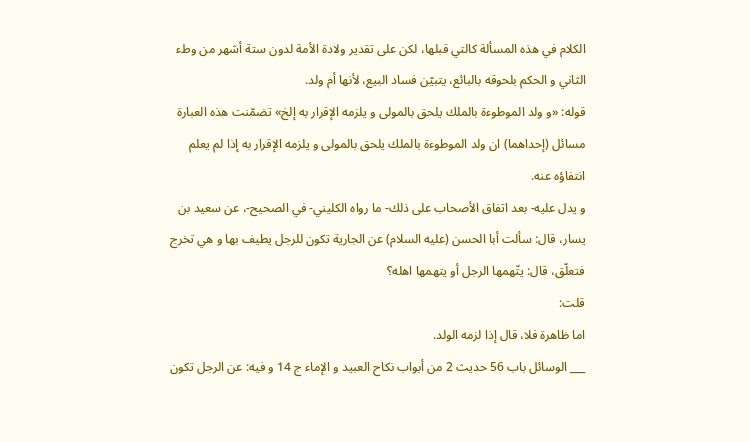الكلام في هذه المسألة كالتي قبلها، لكن على تقدير ولادة الأمة لدون ستة أشهر من وطء الثاني و الحكم بلحوقه بالبائع، يتبيّن فساد البيع، لأنها أم ولد.
قوله: «و ولد الموطوءة بالملك يلحق بالمولى و يلزمه الإقرار به إلخ» تضمّنت هذه العبارة مسائل (إحداهما) ان ولد الموطوءة بالملك يلحق بالمولى و يلزمه الإقرار به إذا لم يعلم انتفاؤه عنه.
و يدل عليه- بعد اتفاق الأصحاب على ذلك- ما رواه الكليني- في الصحيح-، عن سعيد بن يسار، قال: سألت أبا الحسن (عليه السلام) عن الجارية تكون للرجل يطيف بها و هي تخرج فتعلّق، قال: يتّهمها الرجل أو يتهمها اهله؟
قلت:
اما ظاهرة فلا، قال إذا لزمه الولد.
___ الوسائل باب 56 حديث 2 من أبواب نكاح العبيد و الإماء ج 14 و فيه: عن الرجل تكون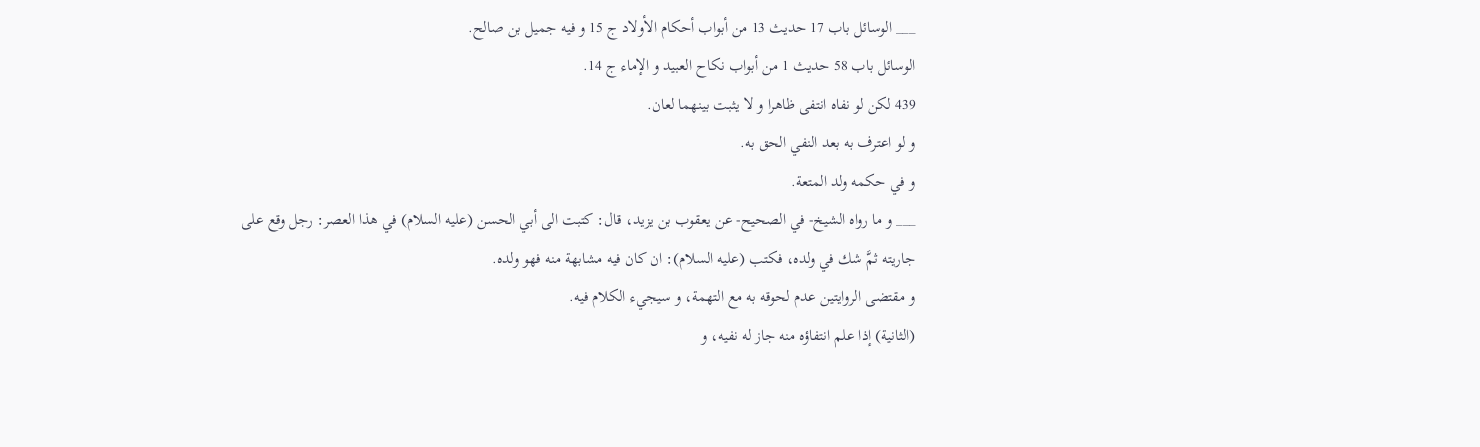___ الوسائل باب 17 حديث 13 من أبواب أحكام الأولاد ج 15 و فيه جميل بن صالح.
الوسائل باب 58 حديث 1 من أبواب نكاح العبيد و الإماء ج 14.
439 لكن لو نفاه انتفى ظاهرا و لا يثبت بينهما لعان.
و لو اعترف به بعد النفي الحق به.
و في حكمه ولد المتعة.
___ و ما رواه الشيخ- في الصحيح- عن يعقوب بن يزيد، قال: كتبت الى أبي الحسن (عليه السلام) في هذا العصر: رجل وقع على جاريته ثمَّ شك في ولده، فكتب (عليه السلام): ان كان فيه مشابهة منه فهو ولده.
و مقتضى الروايتين عدم لحوقه به مع التهمة، و سيجيء الكلام فيه.
(الثانية) إذا علم انتفاؤه منه جاز له نفيه، و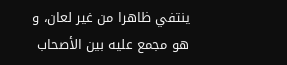ينتفي ظاهرا من غير لعان، و هو مجمع عليه بين الأصحاب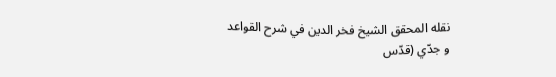نقله المحقق الشيخ فخر الدين في شرح القواعد و جدّي (قدّس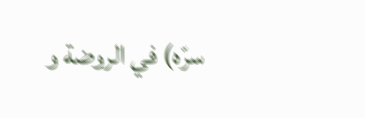سرّه) في الروضة و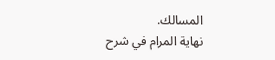المسالك.
نهاية المرام في شرح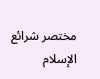مختصر شرائع الإسلام